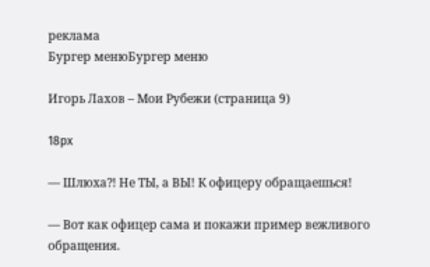реклама
Бургер менюБургер меню

Игорь Лахов – Мои Рубежи (страница 9)

18px

— Шлюха⁈ Не ТЫ, а ВЫ! К офицеру обращаешься!

— Вот как офицер сама и покажи пример вежливого обращения.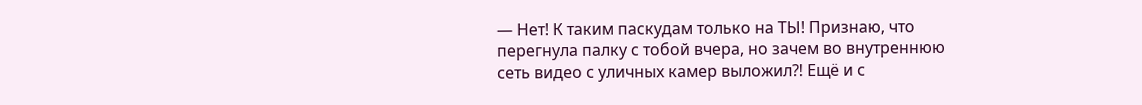— Нет! К таким паскудам только на ТЫ! Признаю, что перегнула палку с тобой вчера, но зачем во внутреннюю сеть видео с уличных камер выложил⁈ Ещё и с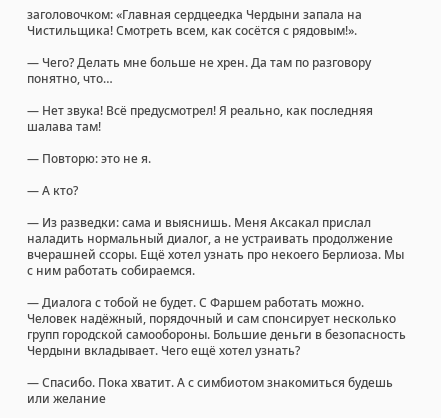заголовочком: «Главная сердцеедка Чердыни запала на Чистильщика! Смотреть всем, как сосётся с рядовым!».

— Чего? Делать мне больше не хрен. Да там по разговору понятно, что…

— Нет звука! Всё предусмотрел! Я реально, как последняя шалава там!

— Повторю: это не я.

— А кто?

— Из разведки: сама и выяснишь. Меня Аксакал прислал наладить нормальный диалог, а не устраивать продолжение вчерашней ссоры. Ещё хотел узнать про некоего Берлиоза. Мы с ним работать собираемся.

— Диалога с тобой не будет. С Фаршем работать можно. Человек надёжный, порядочный и сам спонсирует несколько групп городской самообороны. Большие деньги в безопасность Чердыни вкладывает. Чего ещё хотел узнать?

— Спасибо. Пока хватит. А с симбиотом знакомиться будешь или желание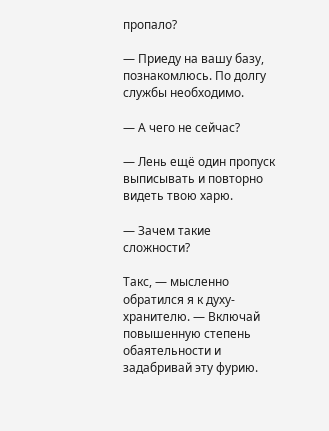пропало?

— Приеду на вашу базу, познакомлюсь. По долгу службы необходимо.

— А чего не сейчас?

— Лень ещё один пропуск выписывать и повторно видеть твою харю.

— Зачем такие сложности?

Такс, — мысленно обратился я к духу-хранителю. — Включай повышенную степень обаятельности и задабривай эту фурию.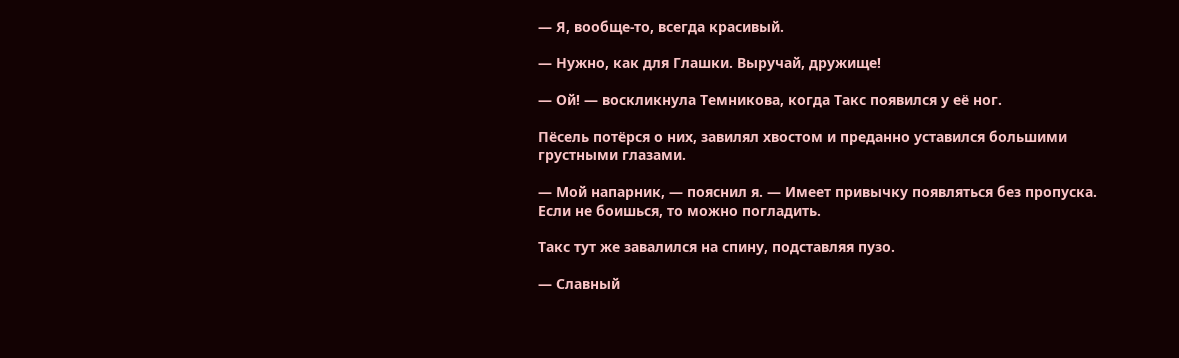— Я, вообще-то, всегда красивый.

— Нужно, как для Глашки. Выручай, дружище!

— Ой! — воскликнула Темникова, когда Такс появился у её ног.

Пёсель потёрся о них, завилял хвостом и преданно уставился большими грустными глазами.

— Мой напарник, — пояснил я. — Имеет привычку появляться без пропуска. Если не боишься, то можно погладить.

Такс тут же завалился на спину, подставляя пузо.

— Славный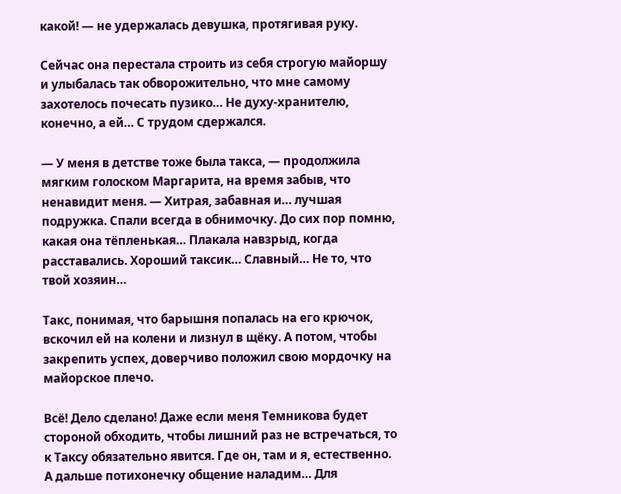какой! — не удержалась девушка, протягивая руку.

Сейчас она перестала строить из себя строгую майоршу и улыбалась так обворожительно, что мне самому захотелось почесать пузико… Не духу-хранителю, конечно, а ей… С трудом сдержался.

— У меня в детстве тоже была такса, — продолжила мягким голоском Маргарита, на время забыв, что ненавидит меня. — Хитрая, забавная и… лучшая подружка. Спали всегда в обнимочку. До сих пор помню, какая она тёпленькая… Плакала навзрыд, когда расставались. Хороший таксик… Славный… Не то, что твой хозяин…

Такс, понимая, что барышня попалась на его крючок, вскочил ей на колени и лизнул в щёку. А потом, чтобы закрепить успех, доверчиво положил свою мордочку на майорское плечо.

Всё! Дело сделано! Даже если меня Темникова будет стороной обходить, чтобы лишний раз не встречаться, то к Таксу обязательно явится. Где он, там и я, естественно. А дальше потихонечку общение наладим… Для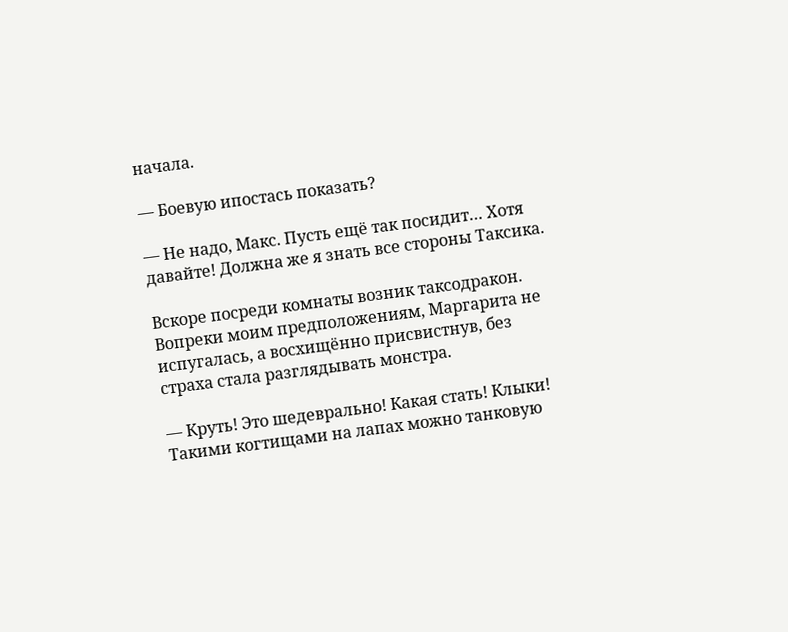начала.

— Боевую ипостась показать?

— Не надо, Макс. Пусть ещё так посидит… Хотя давайте! Должна же я знать все стороны Таксика.

Вскоре посреди комнаты возник таксодракон. Вопреки моим предположениям, Маргарита не испугалась, а восхищённо присвистнув, без страха стала разглядывать монстра.

— Круть! Это шедеврально! Какая стать! Клыки! Такими когтищами на лапах можно танковую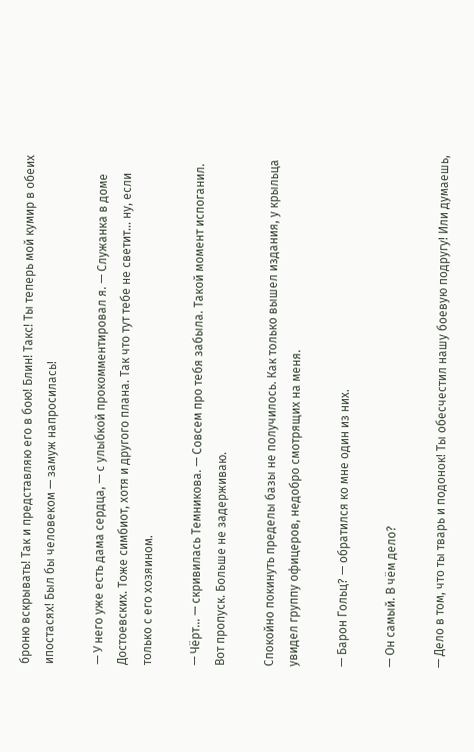броню вскрывать! Так и представляю его в бою! Блин! Такс! Ты теперь мой кумир в обеих ипостасях! Был бы человеком — замуж напросилась!

— У него уже есть дама сердца, — с улыбкой прокомментировал я. — Служанка в доме Достоевских. Тоже симбиот, хотя и другого плана. Так что тут тебе не светит… ну, если только с его хозяином.

— Чёрт… — скривилась Темникова. — Совсем про тебя забыла. Такой момент испоганил. Вот пропуск. Больше не задерживаю.

Спокойно покинуть пределы базы не получилось. Как только вышел издания, у крыльца увидел группу офицеров, недобро смотрящих на меня.

— Барон Гольц? — обратился ко мне один из них.

— Он самый. В чём дело?

— Дело в том, что ты тварь и подонок! Ты обесчестил нашу боевую подругу! Или думаешь,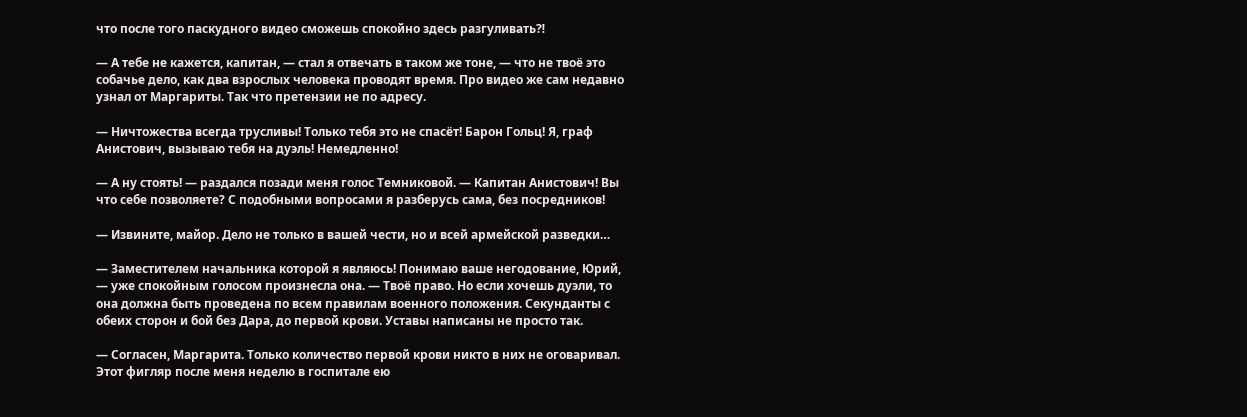что после того паскудного видео сможешь спокойно здесь разгуливать⁈

— А тебе не кажется, капитан, — стал я отвечать в таком же тоне, — что не твоё это собачье дело, как два взрослых человека проводят время. Про видео же сам недавно узнал от Маргариты. Так что претензии не по адресу.

— Ничтожества всегда трусливы! Только тебя это не спасёт! Барон Гольц! Я, граф Анистович, вызываю тебя на дуэль! Немедленно!

— А ну стоять! — раздался позади меня голос Темниковой. — Капитан Анистович! Вы что себе позволяете? С подобными вопросами я разберусь сама, без посредников!

— Извините, майор. Дело не только в вашей чести, но и всей армейской разведки…

— Заместителем начальника которой я являюсь! Понимаю ваше негодование, Юрий, — уже спокойным голосом произнесла она. — Твоё право. Но если хочешь дуэли, то она должна быть проведена по всем правилам военного положения. Секунданты с обеих сторон и бой без Дара, до первой крови. Уставы написаны не просто так.

— Согласен, Маргарита. Только количество первой крови никто в них не оговаривал. Этот фигляр после меня неделю в госпитале ею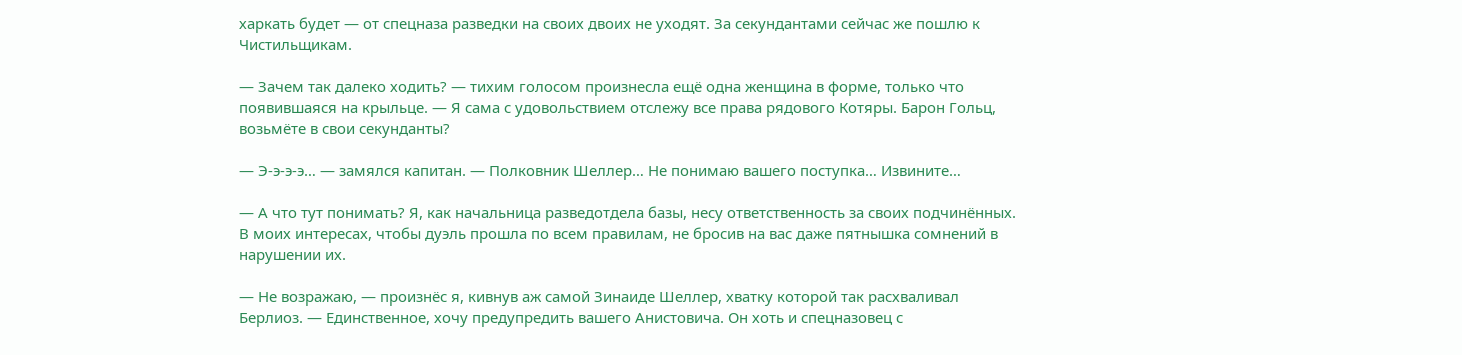харкать будет — от спецназа разведки на своих двоих не уходят. За секундантами сейчас же пошлю к Чистильщикам.

— Зачем так далеко ходить? — тихим голосом произнесла ещё одна женщина в форме, только что появившаяся на крыльце. — Я сама с удовольствием отслежу все права рядового Котяры. Барон Гольц, возьмёте в свои секунданты?

— Э-э-э-э… — замялся капитан. — Полковник Шеллер… Не понимаю вашего поступка… Извините…

— А что тут понимать? Я, как начальница разведотдела базы, несу ответственность за своих подчинённых. В моих интересах, чтобы дуэль прошла по всем правилам, не бросив на вас даже пятнышка сомнений в нарушении их.

— Не возражаю, — произнёс я, кивнув аж самой Зинаиде Шеллер, хватку которой так расхваливал Берлиоз. — Единственное, хочу предупредить вашего Анистовича. Он хоть и спецназовец с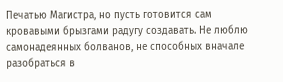Печатью Магистра, но пусть готовится сам кровавыми брызгами радугу создавать. Не люблю самонадеянных болванов, не способных вначале разобраться в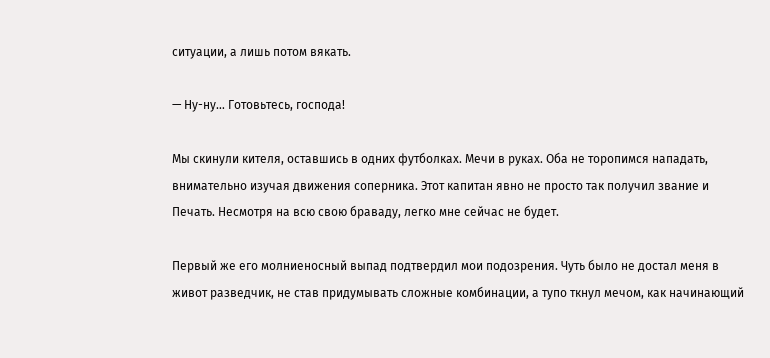ситуации, а лишь потом вякать.

— Ну-ну… Готовьтесь, господа!

Мы скинули кителя, оставшись в одних футболках. Мечи в руках. Оба не торопимся нападать, внимательно изучая движения соперника. Этот капитан явно не просто так получил звание и Печать. Несмотря на всю свою браваду, легко мне сейчас не будет.

Первый же его молниеносный выпад подтвердил мои подозрения. Чуть было не достал меня в живот разведчик, не став придумывать сложные комбинации, а тупо ткнул мечом, как начинающий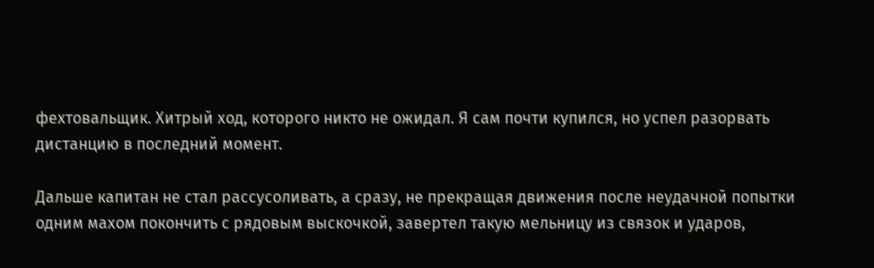фехтовальщик. Хитрый ход, которого никто не ожидал. Я сам почти купился, но успел разорвать дистанцию в последний момент.

Дальше капитан не стал рассусоливать, а сразу, не прекращая движения после неудачной попытки одним махом покончить с рядовым выскочкой, завертел такую мельницу из связок и ударов,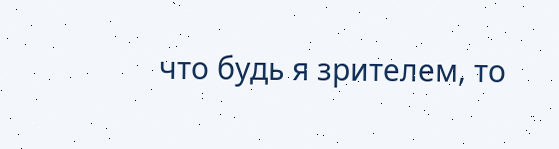что будь я зрителем, то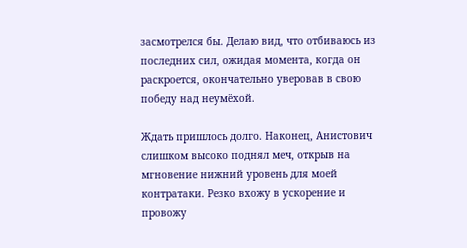засмотрелся бы. Делаю вид, что отбиваюсь из последних сил, ожидая момента, когда он раскроется, окончательно уверовав в свою победу над неумёхой.

Ждать пришлось долго. Наконец, Анистович слишком высоко поднял меч, открыв на мгновение нижний уровень для моей контратаки. Резко вхожу в ускорение и провожу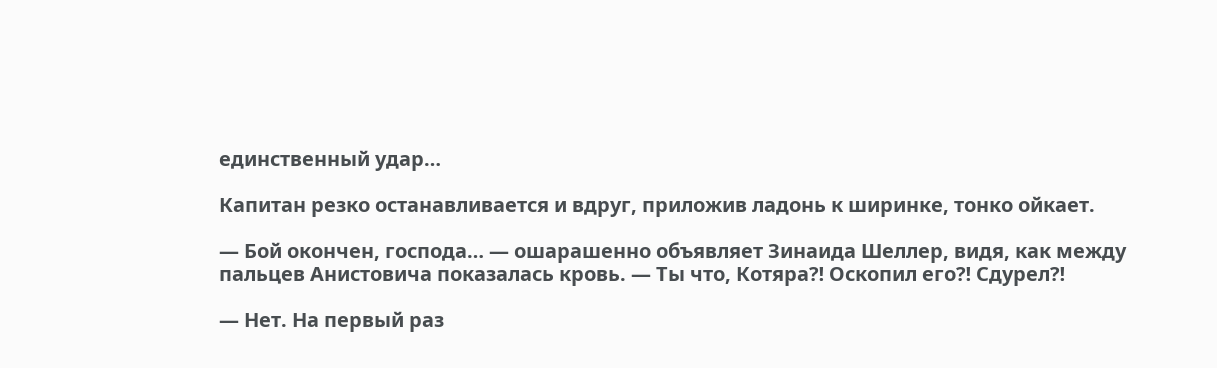единственный удар…

Капитан резко останавливается и вдруг, приложив ладонь к ширинке, тонко ойкает.

— Бой окончен, господа… — ошарашенно объявляет Зинаида Шеллер, видя, как между пальцев Анистовича показалась кровь. — Ты что, Котяра⁈ Оскопил его⁈ Сдурел⁈

— Нет. На первый раз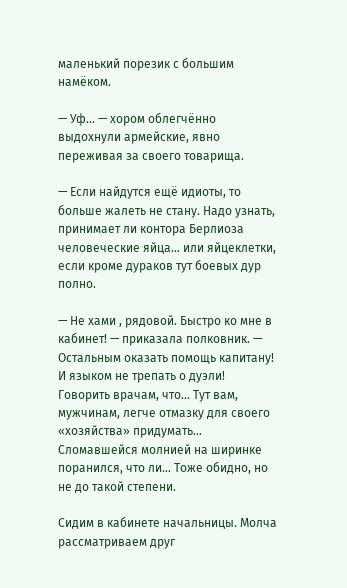маленький порезик с большим намёком.

— Уф… — хором облегчённо выдохнули армейские, явно переживая за своего товарища.

— Если найдутся ещё идиоты, то больше жалеть не стану. Надо узнать, принимает ли контора Берлиоза человеческие яйца… или яйцеклетки, если кроме дураков тут боевых дур полно.

— Не хами , рядовой. Быстро ко мне в кабинет! — приказала полковник. — Остальным оказать помощь капитану! И языком не трепать о дуэли! Говорить врачам, что… Тут вам, мужчинам, легче отмазку для своего «хозяйства» придумать… Сломавшейся молнией на ширинке поранился, что ли… Тоже обидно, но не до такой степени.

Сидим в кабинете начальницы. Молча рассматриваем друг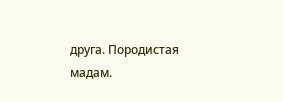друга. Породистая мадам.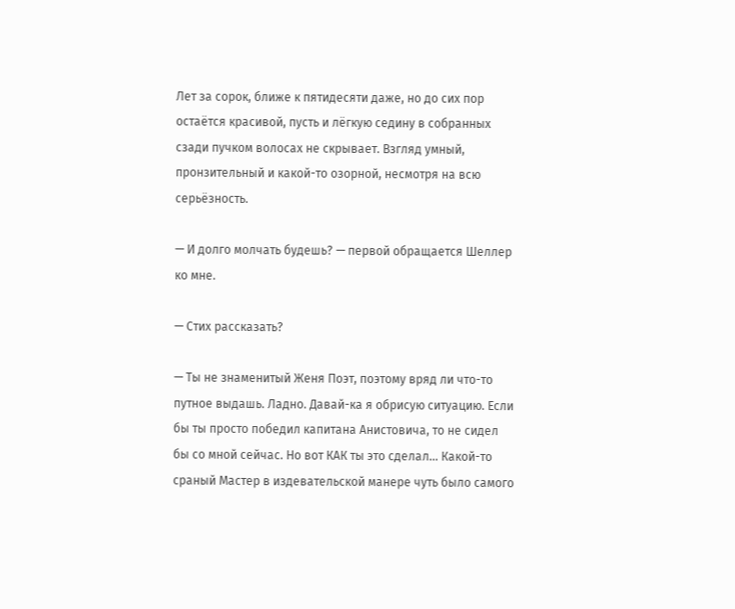Лет за сорок, ближе к пятидесяти даже, но до сих пор остаётся красивой, пусть и лёгкую седину в собранных сзади пучком волосах не скрывает. Взгляд умный, пронзительный и какой-то озорной, несмотря на всю серьёзность.

— И долго молчать будешь? — первой обращается Шеллер ко мне.

— Стих рассказать?

— Ты не знаменитый Женя Поэт, поэтому вряд ли что-то путное выдашь. Ладно. Давай-ка я обрисую ситуацию. Если бы ты просто победил капитана Анистовича, то не сидел бы со мной сейчас. Но вот КАК ты это сделал… Какой-то сраный Мастер в издевательской манере чуть было самого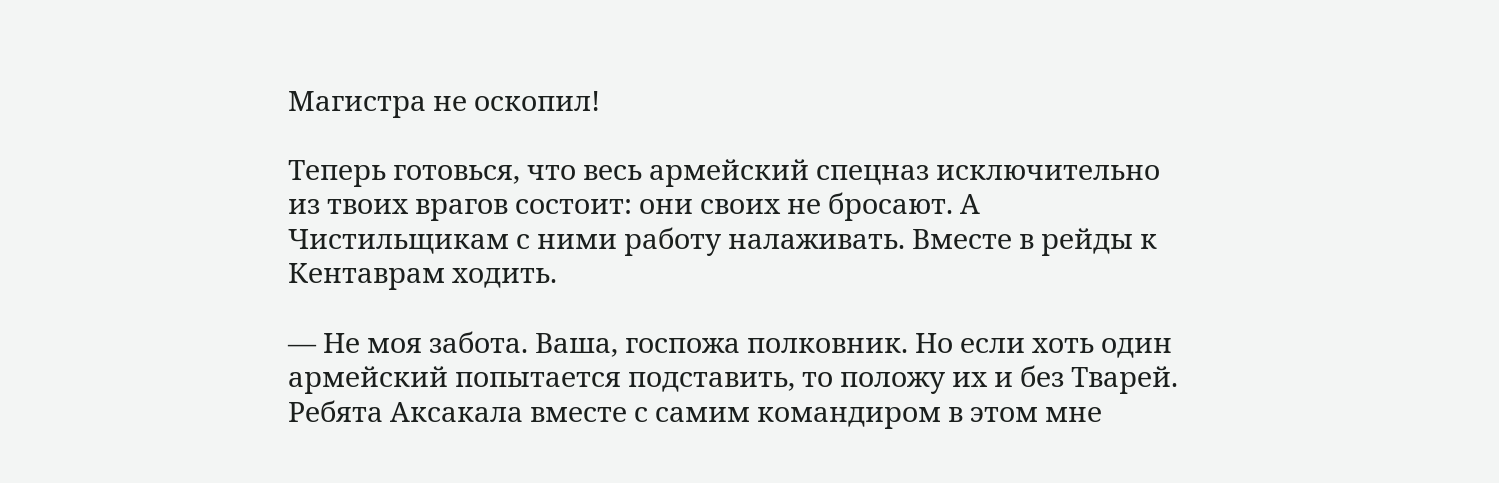Магистра не оскопил!

Теперь готовься, что весь армейский спецназ исключительно из твоих врагов состоит: они своих не бросают. А Чистильщикам с ними работу налаживать. Вместе в рейды к Кентаврам ходить.

— Не моя забота. Ваша, госпожа полковник. Но если хоть один армейский попытается подставить, то положу их и без Тварей. Ребята Аксакала вместе с самим командиром в этом мне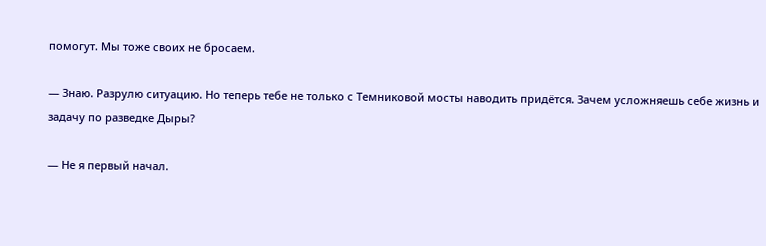помогут. Мы тоже своих не бросаем.

— Знаю. Разрулю ситуацию. Но теперь тебе не только с Темниковой мосты наводить придётся. Зачем усложняешь себе жизнь и задачу по разведке Дыры?

— Не я первый начал.